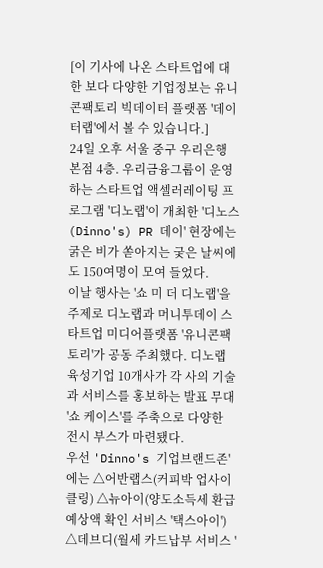[이 기사에 나온 스타트업에 대한 보다 다양한 기업정보는 유니콘팩토리 빅데이터 플랫폼 '데이터랩'에서 볼 수 있습니다.]
24일 오후 서울 중구 우리은행 본점 4층. 우리금융그룹이 운영하는 스타트업 액셀러레이팅 프로그램 '디노랩'이 개최한 '디노스(Dinno's) PR 데이' 현장에는 굵은 비가 쏟아지는 궂은 날씨에도 150여명이 모여 들었다.
이날 행사는 '쇼 미 더 디노랩'을 주제로 디노랩과 머니투데이 스타트업 미디어플랫폼 '유니콘팩토리'가 공동 주최했다. 디노랩 육성기업 10개사가 각 사의 기술과 서비스를 홍보하는 발표 무대 '쇼 케이스'를 주축으로 다양한 전시 부스가 마련됐다.
우선 'Dinno's 기업브랜드존'에는 △어반랩스(커피박 업사이클링) △뉴아이(양도소득세 환급예상액 확인 서비스 '택스아이') △데브디(월세 카드납부 서비스 '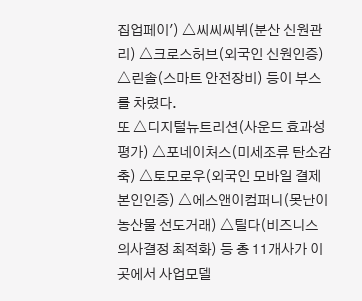집업페이') △씨씨씨뷔(분산 신원관리) △크로스허브(외국인 신원인증) △린솔(스마트 안전장비) 등이 부스를 차렸다.
또 △디지털뉴트리션(사운드 효과성 평가) △포네이처스(미세조류 탄소감축) △토모로우(외국인 모바일 결제 본인인증) △에스앤이컴퍼니(못난이 농산물 선도거래) △틸다(비즈니스 의사결정 최적화) 등 총 11개사가 이곳에서 사업모델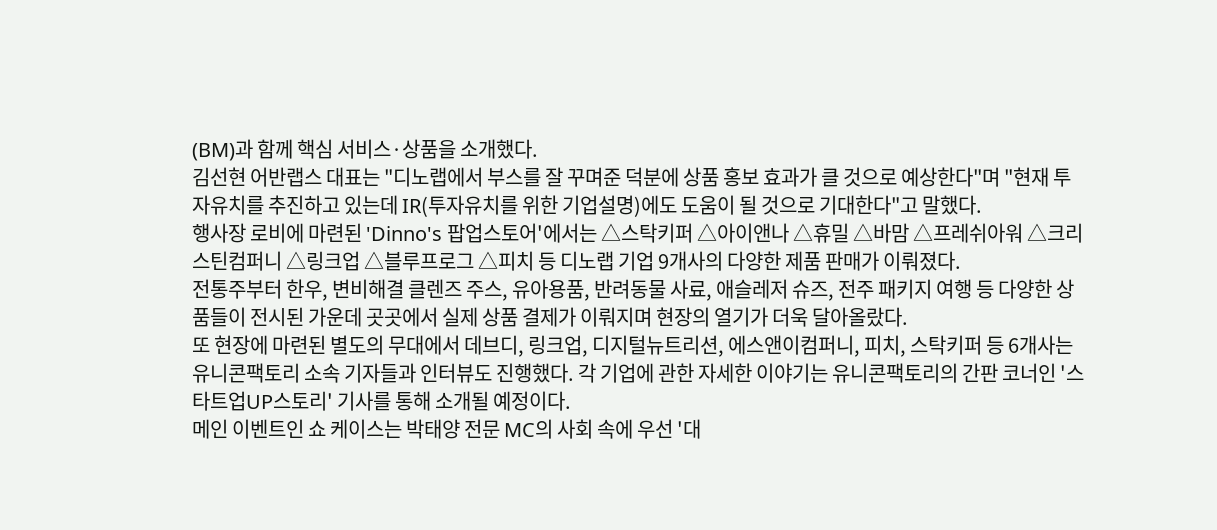(BM)과 함께 핵심 서비스·상품을 소개했다.
김선현 어반랩스 대표는 "디노랩에서 부스를 잘 꾸며준 덕분에 상품 홍보 효과가 클 것으로 예상한다"며 "현재 투자유치를 추진하고 있는데 IR(투자유치를 위한 기업설명)에도 도움이 될 것으로 기대한다"고 말했다.
행사장 로비에 마련된 'Dinno's 팝업스토어'에서는 △스탁키퍼 △아이앤나 △휴밀 △바맘 △프레쉬아워 △크리스틴컴퍼니 △링크업 △블루프로그 △피치 등 디노랩 기업 9개사의 다양한 제품 판매가 이뤄졌다.
전통주부터 한우, 변비해결 클렌즈 주스, 유아용품, 반려동물 사료, 애슬레저 슈즈, 전주 패키지 여행 등 다양한 상품들이 전시된 가운데 곳곳에서 실제 상품 결제가 이뤄지며 현장의 열기가 더욱 달아올랐다.
또 현장에 마련된 별도의 무대에서 데브디, 링크업, 디지털뉴트리션, 에스앤이컴퍼니, 피치, 스탁키퍼 등 6개사는 유니콘팩토리 소속 기자들과 인터뷰도 진행했다. 각 기업에 관한 자세한 이야기는 유니콘팩토리의 간판 코너인 '스타트업UP스토리' 기사를 통해 소개될 예정이다.
메인 이벤트인 쇼 케이스는 박태양 전문 MC의 사회 속에 우선 '대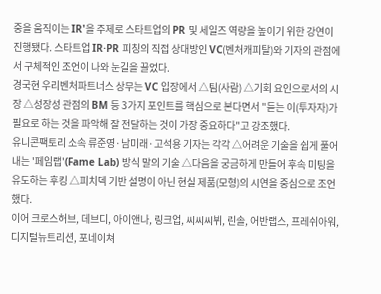중을 움직이는 IR'을 주제로 스타트업의 PR 및 세일즈 역량을 높이기 위한 강연이 진행됐다. 스타트업 IR·PR 피칭의 직접 상대방인 VC(벤처캐피탈)와 기자의 관점에서 구체적인 조언이 나와 눈길을 끌었다.
경국현 우리벤처파트너스 상무는 VC 입장에서 △팀(사람) △기회 요인으로서의 시장 △성장성 관점의 BM 등 3가지 포인트를 핵심으로 본다면서 "듣는 이(투자자)가 필요로 하는 것을 파악해 잘 전달하는 것이 가장 중요하다"고 강조했다.
유니콘팩토리 소속 류준영·남미래·고석용 기자는 각각 △어려운 기술을 쉽게 풀어내는 '페임랩'(Fame Lab) 방식 말의 기술 △다음을 궁금하게 만들어 후속 미팅을 유도하는 후킹 △피치덱 기반 설명이 아닌 현실 제품(모형)의 시연을 중심으로 조언했다.
이어 크로스허브, 데브디, 아이앤나, 링크업, 씨씨씨뷔, 린솔, 어반랩스, 프레쉬아워, 디지털뉴트리션, 포네이쳐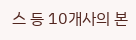스 등 10개사의 본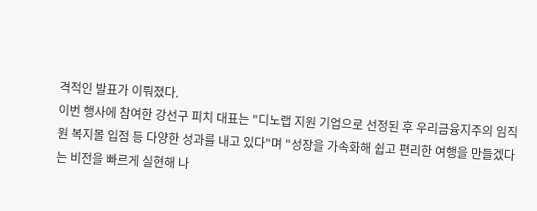격적인 발표가 이뤄졌다.
이번 행사에 참여한 강선구 피치 대표는 "디노랩 지원 기업으로 선정된 후 우리금융지주의 임직원 복지몰 입점 등 다양한 성과를 내고 있다"며 "성장을 가속화해 쉽고 편리한 여행을 만들겠다는 비전을 빠르게 실현해 나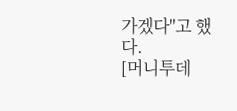가겠다"고 했다.
[머니투데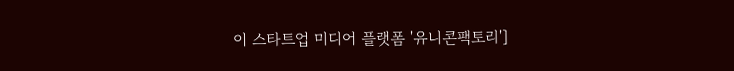이 스타트업 미디어 플랫폼 '유니콘팩토리']